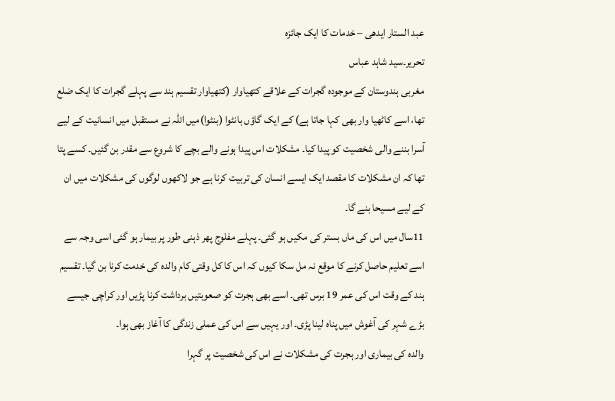عبد الستار ایدھی – خدمات کا ایک جائزہ
تحریر۔سید شاہد عباس
مغربی ہندوستان کے موجودہ گجرات کے علاقے کتھیاوار (کتھیاوار تقسیم ہند سے پہلے گجرات کا ایک ضلع تھا، اسے کاٹھیا وار بھی کہا جاتا ہے) کے ایک گاؤں بانٹوا (بنٹوا)میں اللہ نے مستقبل میں انسانیت کے لیے آسرا بننے والی شخصیت کو پیدا کیا۔ مشکلات اس پیدا ہونے والے بچے کا شروع سے مقدر بن گئیں۔ کسے پتا تھا کہ ان مشکلات کا مقصد ایک ایسے انسان کی تربیت کرنا ہے جو لاکھوں لوگوں کی مشکلات میں ان کے لیے مسیحا بنے گا۔
11سال میں اس کی ماں بستر کی مکیں ہو گئی۔ پہلے مفلوج پھر ذہنی طور پر بیمار ہو گئی اسی وجہ سے اسے تعلیم حاصل کرنے کا موقع نہ مل سکا کیوں کہ اس کا کل وقتی کام والدہ کی خدمت کرنا بن گیا۔ تقسیم ہند کے وقت اس کی عمر 19 برس تھی۔ اسے بھی ہجرت کو صعوبتیں برداشت کرنا پڑیں اور کراچی جیسے بڑے شہر کی آغوش میں پناہ لینا پڑی۔ اور یہیں سے اس کی عملی زندگی کا آغاز بھی ہوا۔
والدہ کی بیماری اور ہجرت کی مشکلات نے اس کی شخصیت پر گہرا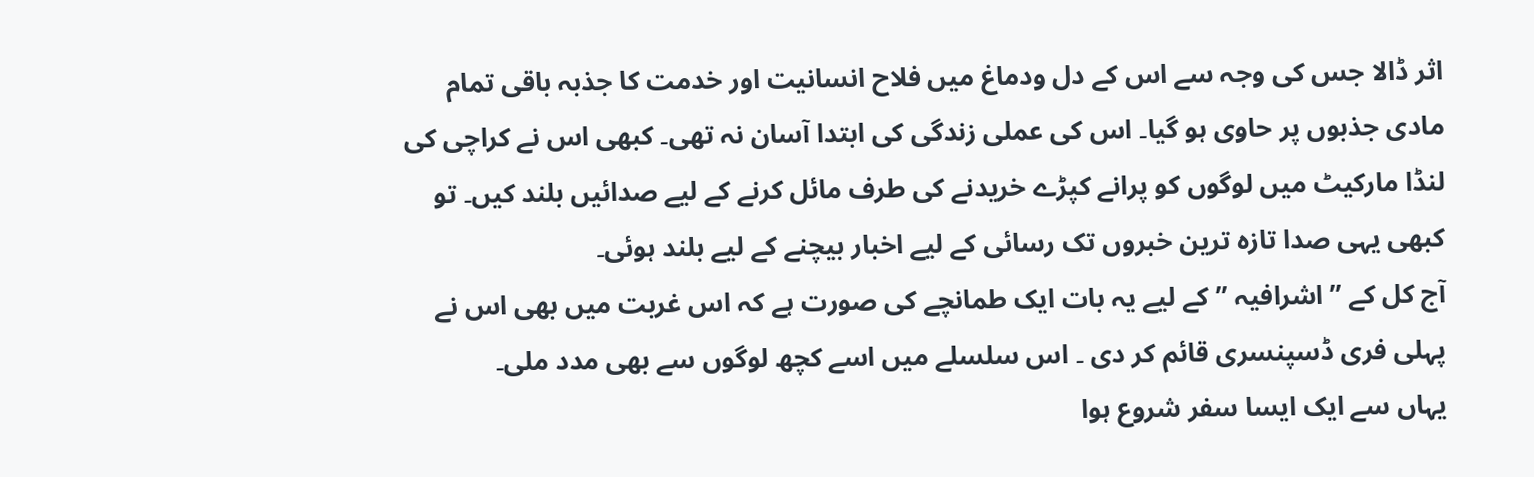اثر ڈالا جس کی وجہ سے اس کے دل ودماغ میں فلاح انسانیت اور خدمت کا جذبہ باقی تمام مادی جذبوں پر حاوی ہو گیا۔ اس کی عملی زندگی کی ابتدا آسان نہ تھی۔ کبھی اس نے کراچی کی لنڈا مارکیٹ میں لوگوں کو پرانے کپڑے خریدنے کی طرف مائل کرنے کے لیے صدائیں بلند کیں۔ تو کبھی یہی صدا تازہ ترین خبروں تک رسائی کے لیے اخبار بیچنے کے لیے بلند ہوئی۔
آج کل کے ” اشرافیہ ” کے لیے یہ بات ایک طمانچے کی صورت ہے کہ اس غربت میں بھی اس نے پہلی فری ڈسپنسری قائم کر دی ۔ اس سلسلے میں اسے کچھ لوگوں سے بھی مدد ملی۔
یہاں سے ایک ایسا سفر شروع ہوا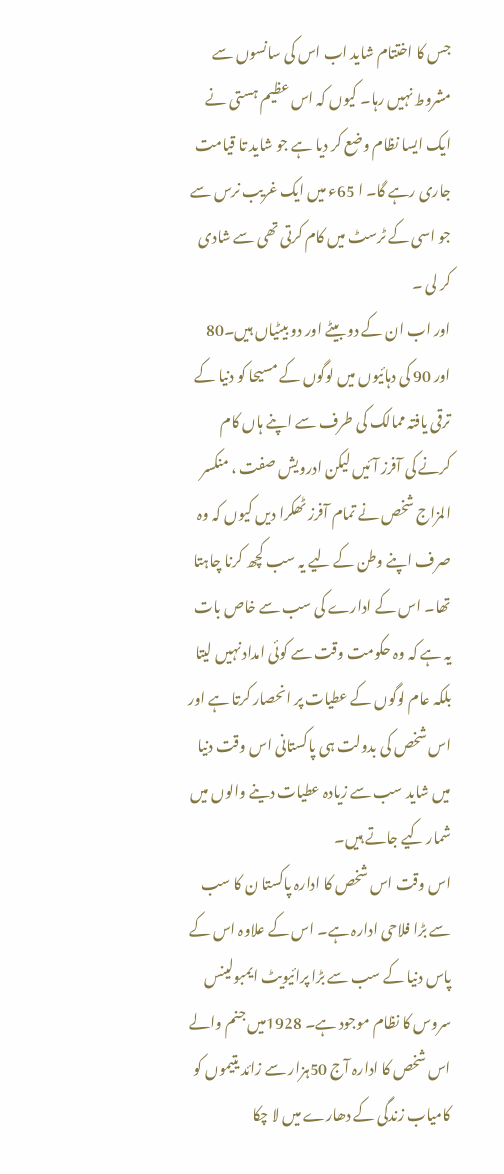جس کا اختتام شاید اب اس کی سانسوں سے مشروط نہیں رہا۔ کیوں کہ اس عظیم ہستی نے ایک ایسا نظام وضع کر دیا ہے جو شاید تا قیامت جاری رہے گا۔ ا 65ء میں ایک غریب نرس سے جو اسی کے ٹرسٹ میں کام کرتی تھی سے شادی کر لی ۔
اور اب ان کے دو بیٹے اور دو بیٹیاں ہیں۔80 اور 90 کی دہائیوں میں لوگوں کے مسیحا کو دنیا کے ترقی یافتہ ممالک کی طرف سے اپنے ہاں کام کرنے کی آفرز آئیں لیکن ادرویش صفت ، منکسر المزاج شخص نے تمام آفرز ٹھکرا دیں کیوں کہ وہ صرف اپنے وطن کے لیے یہ سب کچھ کرنا چاہتا تھا۔ اس کے ادارے کی سب سے خاص بات یہ ہے کہ وہ حکومت وقت سے کوئی امداد نہیں لیتا بلکہ عام لوگوں کے عطیات پر انحصار کرتا ہے اور اس شخص کی بدولت ہی پاکستانی اس وقت دنیا میں شاید سب سے زیادہ عطیات دینے والوں میں شمار کیے جاتے ہیں۔
اس وقت اس شخص کا ادارہ پاکستا ن کا سب سے بڑا فلاحی ادارہ ہے۔ اس کے علاوہ اس کے پاس دنیا کے سب سے بڑا پرائیویٹ ایمبولینس سروس کا نظام موجود ہے۔ 1928میں جنم والے اس شخص کا ادارہ آج 50ہزار سے زائد یتیموں کو کامیاب زندگی کے دھارے میں لا چکا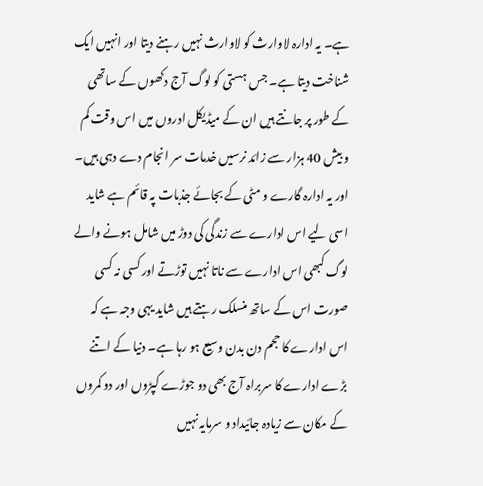ہے۔ یہ ادارہ لاوارث کو لاوارث نہیں رہنے دیتا اور انہیں ایک شناخت دیتا ہے۔ جس ہستی کو لوگ آج دکھوں کے ساتھی کے طور پر جانتے ہیں ان کے میڈیکل ادروں میں اس وقت کم و بیش 40 ہزار سے زائد نرسیں خدمات سر انجام دے دہی ہیں۔
اور یہ ادارہ گارے و مٹی کے بجائے جذبات پہ قائم ہے شاید اسی لیے اس ادارے سے زندگی کی دوڑ میں شامل ہونے والے لوگ کبھی اس ادارے سے ناتا نہیں توڑتے اور کسی نہ کسی صورت اس کے ساتھ منسلک رہتے ہیں شاید یہی وجہ ہے کہ اس ادارے کا حجم دن بدن وسیع ہو رہا ہے۔ دنیا کے اتنے بڑے ادارے کا سربراہ آج بھی دو جوڑے کپڑوں اور دو کمروں کے مکان سے زیادہ جائیداد و سرمایہ نہیں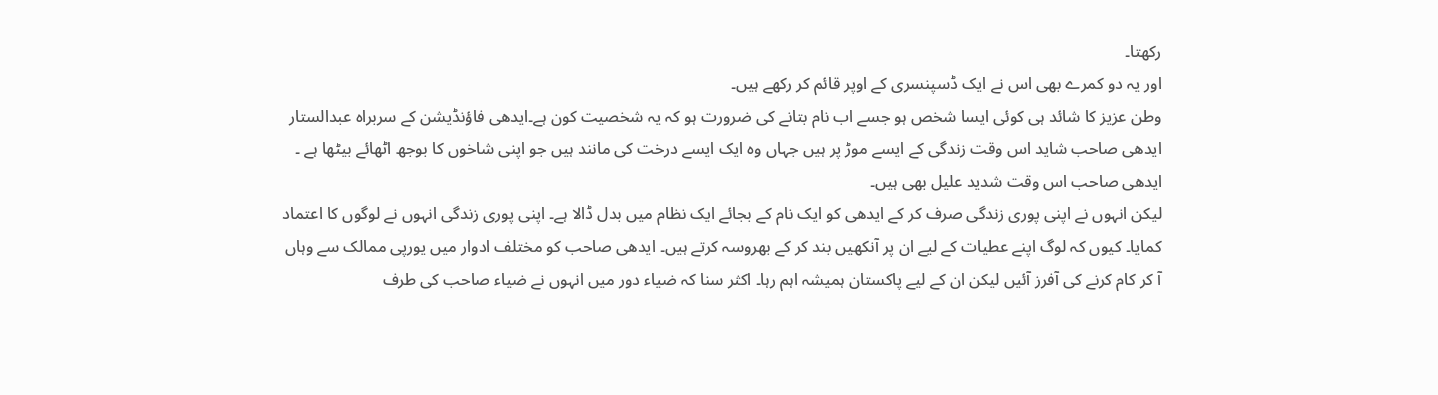رکھتا۔
اور یہ دو کمرے بھی اس نے ایک ڈسپنسری کے اوپر قائم کر رکھے ہیں۔
وطن عزیز کا شائد ہی کوئی ایسا شخص ہو جسے اب نام بتانے کی ضرورت ہو کہ یہ شخصیت کون ہے۔ایدھی فاؤنڈیشن کے سربراہ عبدالستار ایدھی صاحب شاید اس وقت زندگی کے ایسے موڑ پر ہیں جہاں وہ ایک ایسے درخت کی مانند ہیں جو اپنی شاخوں کا بوجھ اٹھائے بیٹھا ہے ۔ ایدھی صاحب اس وقت شدید علیل بھی ہیں۔
لیکن انہوں نے اپنی پوری زندگی صرف کر کے ایدھی کو ایک نام کے بجائے ایک نظام میں بدل ڈالا ہے۔ اپنی پوری زندگی انہوں نے لوگوں کا اعتماد کمایا۔ کیوں کہ لوگ اپنے عطیات کے لیے ان پر آنکھیں بند کر کے بھروسہ کرتے ہیں۔ ایدھی صاحب کو مختلف ادوار میں یورپی ممالک سے وہاں آ کر کام کرنے کی آفرز آئیں لیکن ان کے لیے پاکستان ہمیشہ اہم رہا۔ اکثر سنا کہ ضیاء دور میں انہوں نے ضیاء صاحب کی طرف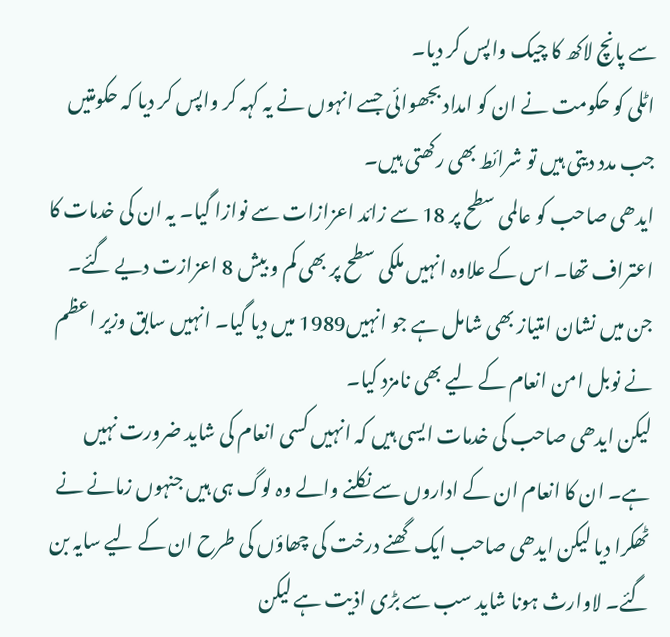سے پانچ لاکھ کا چیک واپس کر دیا۔
اٹلی کو حکومت نے ان کو امداد بجھوائی جسے انہوں نے یہ کہہ کر واپس کر دیا کہ حکومتیں جب مدد دیتی ہیں تو شرائط بھی رکھتی ہیں۔
ایدھی صاحب کو عالمی سطح پر 18 سے زائد اعزازات سے نوازا گیا۔ یہ ان کی خدمات کا اعتراف تھا۔ اس کے علاوہ انہیں ملکی سطح پر بھی کم و بیش 8 اعزازت دیے گئے۔ جن میں نشان امتیاز بھی شامل ہے جو انہیں1989 میں دیا گیا۔ انہیں سابق وزیر اعظم نے نوبل امن انعام کے لیے بھی نامزد کیا۔
لیکن ایدھی صاحب کی خدمات ایسی ہیں کہ انہیں کسی انعام کی شاید ضرورت نہیں ہے۔ ان کا انعام ان کے اداروں سے نکلنے والے وہ لوگ ہی ہیں جنہوں زمانے نے ٹھکرا دیا لیکن ایدھی صاحب ایک گھنے درخت کی چھاؤں کی طرح ان کے لیے سایہ بن گئے۔ لاوارث ہونا شاید سب سے بڑی اذیت ہے لیکن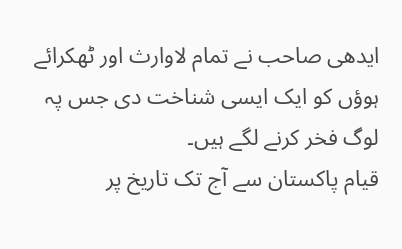ایدھی صاحب نے تمام لاوارث اور ٹھکرائے ہوؤں کو ایک ایسی شناخت دی جس پہ لوگ فخر کرنے لگے ہیں۔
قیام پاکستان سے آج تک تاریخ پر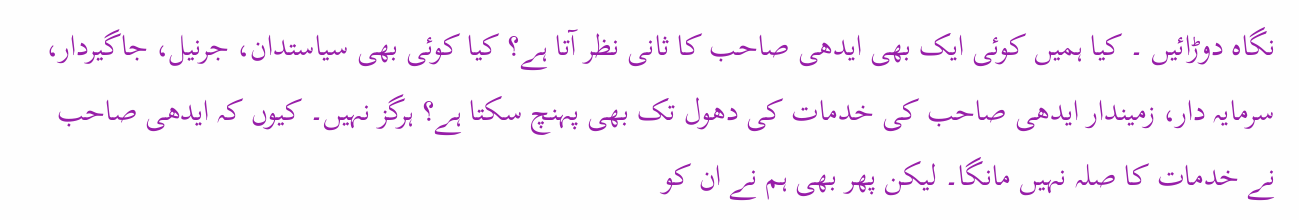نگاہ دوڑائیں ۔ کیا ہمیں کوئی ایک بھی ایدھی صاحب کا ثانی نظر آتا ہے؟ کیا کوئی بھی سیاستدان، جرنیل، جاگیردار، سرمایہ دار، زمیندار ایدھی صاحب کی خدمات کی دھول تک بھی پہنچ سکتا ہے؟ ہرگز نہیں۔ کیوں کہ ایدھی صاحب نے خدمات کا صلہ نہیں مانگا۔ لیکن پھر بھی ہم نے ان کو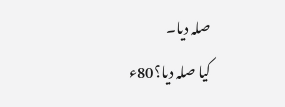صلہ دیا۔
کیا صلہ دیا؟80ء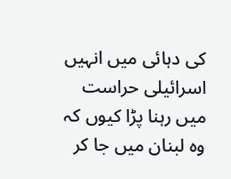کی دہائی میں انہیں اسرائیلی حراست میں رہنا پڑا کیوں کہ وہ لبنان میں جا کر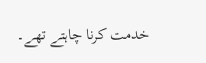خدمت کرنا چاہتے تھے۔